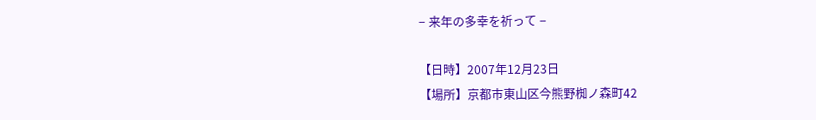− 来年の多幸を祈って −

【日時】2007年12月23日
【場所】京都市東山区今熊野椥ノ森町42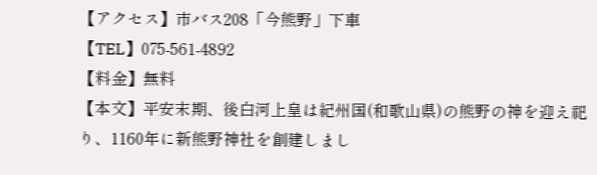【アクセス】市バス208「今熊野」下車
【TEL】075-561-4892
【料金】無料
【本文】平安末期、後白河上皇は紀州国(和歌山県)の熊野の神を迎え祀り、1160年に新熊野神社を創建しまし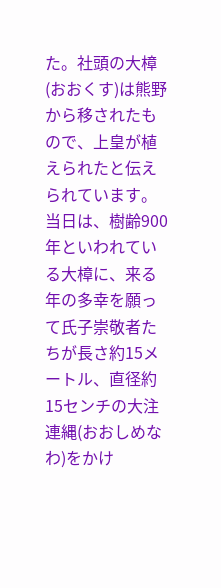た。社頭の大樟(おおくす)は熊野から移されたもので、上皇が植えられたと伝えられています。当日は、樹齢900年といわれている大樟に、来る年の多幸を願って氏子崇敬者たちが長さ約15メートル、直径約15センチの大注連縄(おおしめなわ)をかけ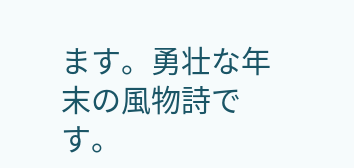ます。勇壮な年末の風物詩です。